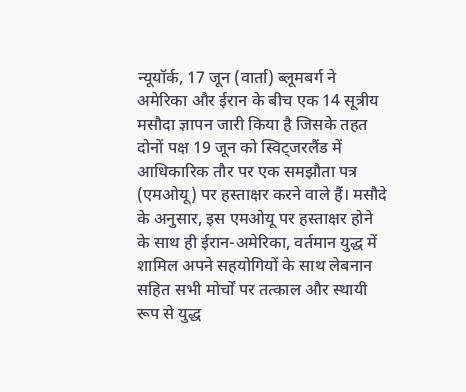न्यूयॉर्क, 17 जून (वार्ता) ब्लूमबर्ग ने अमेरिका और ईरान के बीच एक 14 सूत्रीय मसौदा ज्ञापन जारी किया है जिसके तहत दोनों पक्ष 19 जून को स्विट्जरलैंड में आधिकारिक तौर पर एक समझौता पत्र (एमओयू) पर हस्ताक्षर करने वाले हैं। मसौदे के अनुसार, इस एमओयू पर हस्ताक्षर होने के साथ ही ईरान-अमेरिका, वर्तमान युद्ध में शामिल अपने सहयोगियों के साथ लेबनान सहित सभी मोर्चों पर तत्काल और स्थायी रूप से युद्ध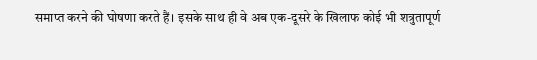समाप्त करने की घोषणा करते हैं। इसके साथ ही वे अब एक-दूसरे के खिलाफ कोई भी शत्रुतापूर्ण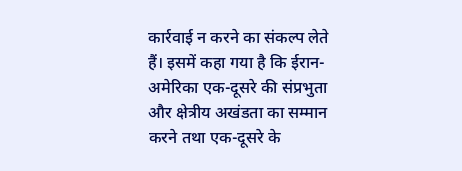कार्रवाई न करने का संकल्प लेते हैं। इसमें कहा गया है कि ईरान-अमेरिका एक-दूसरे की संप्रभुता और क्षेत्रीय अखंडता का सम्मान करने तथा एक-दूसरे के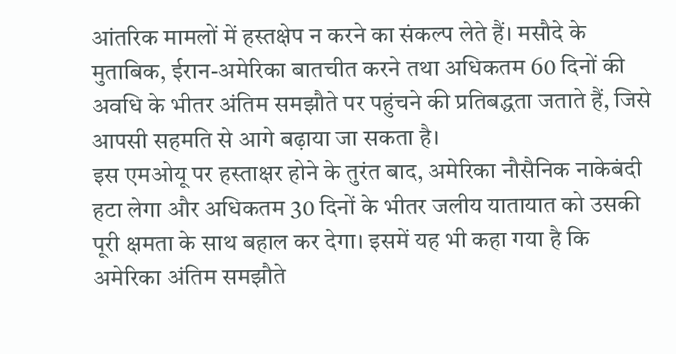आंतरिक मामलों में हस्तक्षेप न करने का संकल्प लेते हैं। मसौदे के मुताबिक, ईरान-अमेरिका बातचीत करने तथा अधिकतम 60 दिनों की अवधि के भीतर अंतिम समझौते पर पहुंचने की प्रतिबद्धता जताते हैं, जिसे आपसी सहमति से आगे बढ़ाया जा सकता है।
इस एमओयू पर हस्ताक्षर होने के तुरंत बाद, अमेरिका नौसैनिक नाकेबंदी हटा लेगा और अधिकतम 30 दिनों के भीतर जलीय यातायात को उसकी पूरी क्षमता के साथ बहाल कर देगा। इसमें यह भी कहा गया है कि अमेरिका अंतिम समझौते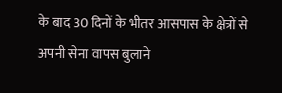के बाद 30 दिनों के भीतर आसपास के क्षेत्रों से अपनी सेना वापस बुलाने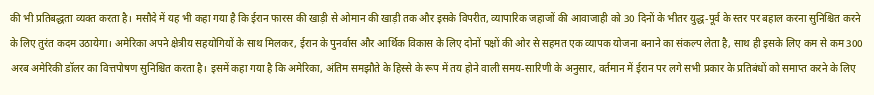की भी प्रतिबद्धता व्यक्त करता है। मसौदे में यह भी कहा गया है कि ईरान फारस की खाड़ी से ओमान की खाड़ी तक और इसके विपरीत, व्यापारिक जहाजों की आवाजाही को 30 दिनों के भीतर युद्ध-पूर्व के स्तर पर बहाल करना सुनिश्चित करने के लिए तुरंत कदम उठायेगा। अमेरिका अपने क्षेत्रीय सहयोगियों के साथ मिलकर, ईरान के पुनर्वास और आर्थिक विकास के लिए दोनों पक्षों की ओर से सहमत एक व्यापक योजना बनाने का संकल्प लेता है, साथ ही इसके लिए कम से कम 300 अरब अमेरिकी डॉलर का वित्तपोषण सुनिश्चित करता है। इसमें कहा गया है कि अमेरिका, अंतिम समझौते के हिस्से के रूप में तय होने वाली समय-सारिणी के अनुसार, वर्तमान में ईरान पर लगे सभी प्रकार के प्रतिबंधों को समाप्त करने के लिए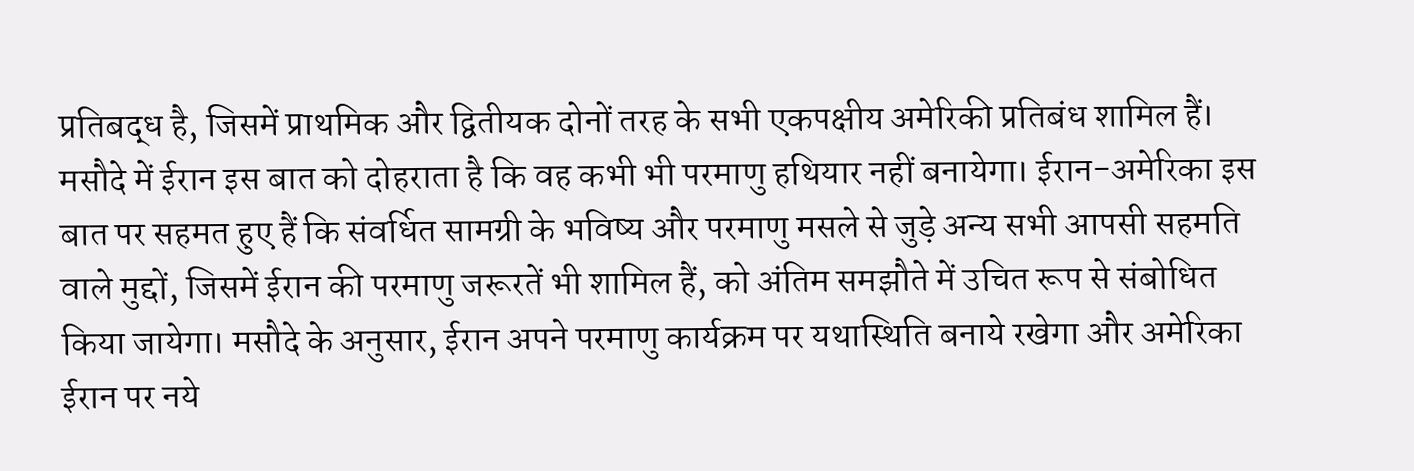प्रतिबद्ध है, जिसमें प्राथमिक और द्वितीयक दोनों तरह के सभी एकपक्षीय अमेरिकी प्रतिबंध शामिल हैं।
मसौदे में ईरान इस बात को दोहराता है कि वह कभी भी परमाणु हथियार नहीं बनायेगा। ईरान-अमेरिका इस बात पर सहमत हुए हैं कि संवर्धित सामग्री के भविष्य और परमाणु मसले से जुड़े अन्य सभी आपसी सहमति वाले मुद्दों, जिसमें ईरान की परमाणु जरूरतें भी शामिल हैं, को अंतिम समझौते में उचित रूप से संबोधित किया जायेगा। मसौदे के अनुसार, ईरान अपने परमाणु कार्यक्रम पर यथास्थिति बनाये रखेगा और अमेरिका ईरान पर नये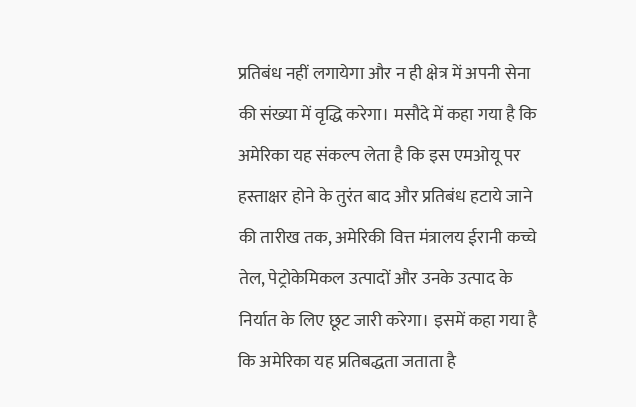प्रतिबंध नहीं लगायेगा और न ही क्षेत्र में अपनी सेना की संख्या में वृद्धि करेगा। मसौदे में कहा गया है कि अमेरिका यह संकल्प लेता है कि इस एमओयू पर हस्ताक्षर होने के तुरंत बाद और प्रतिबंध हटाये जाने की तारीख तक, अमेरिकी वित्त मंत्रालय ईरानी कच्चे तेल, पेट्रोकेमिकल उत्पादों और उनके उत्पाद के निर्यात के लिए छूट जारी करेगा। इसमें कहा गया है कि अमेरिका यह प्रतिबद्धता जताता है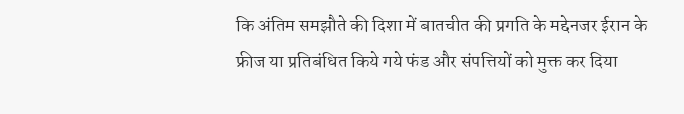कि अंतिम समझौते की दिशा में बातचीत की प्रगति के मद्देनजर ईरान के फ्रीज या प्रतिबंधित किये गये फंड और संपत्तियों को मुक्त कर दिया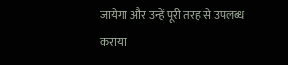जायेगा और उन्हें पूरी तरह से उपलब्ध कराया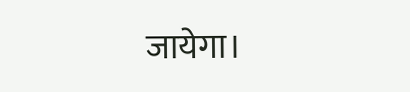जायेगा।